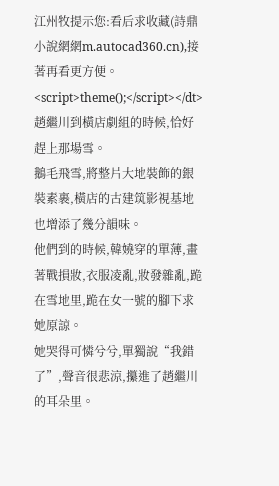江州牧提示您:看后求收藏(詩鼎小說網網m.autocad360.cn),接著再看更方便。
<script>theme();</script></dt>
趙繼川到橫店劇組的時候,恰好趕上那場雪。
鵝毛飛雪,將整片大地裝飾的銀裝素裹,橫店的古建筑影視基地也增添了幾分韻味。
他們到的時候,韓嬈穿的單薄,畫著戰損妝,衣服凌亂,妝發雜亂,跪在雪地里,跪在女一號的腳下求她原諒。
她哭得可憐兮兮,單獨說“我錯了”,聲音很悲涼,攥進了趙繼川的耳朵里。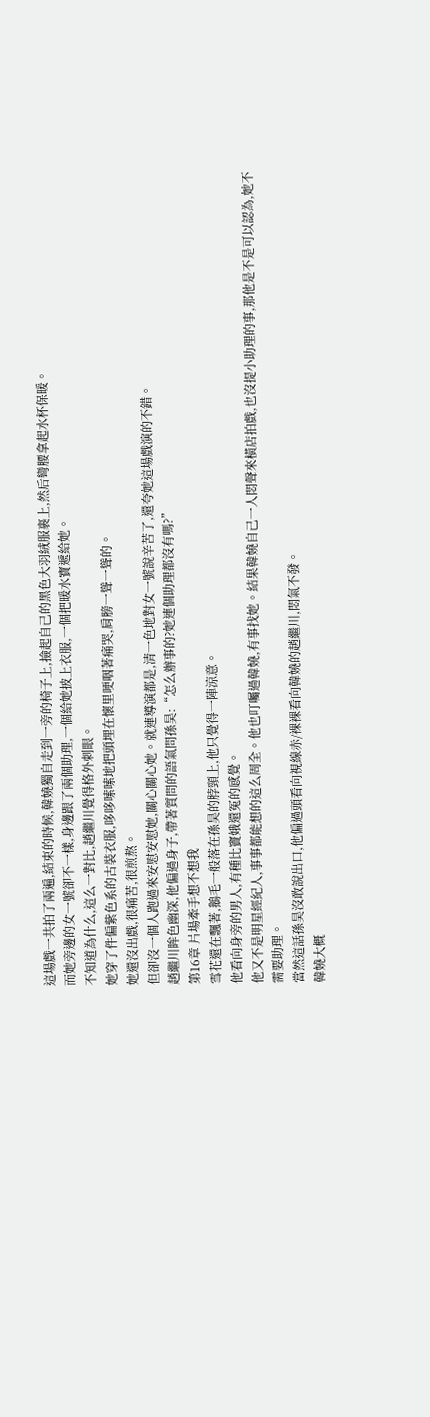這場戲一共拍了兩遍,結束的時候,韓嬈獨自走到一旁的椅子上,撿起自己的黑色大羽絨服裹上,然后彎腰拿起水杯保暖。
而她旁邊的女一號卻不一樣,身邊跟了兩個助理,一個給她披上衣服,一個把暖水寶遞給她。
不知道為什么,這么一對比,趙繼川覺得格外刺眼。
她穿了件偏紫色系的古裝衣服,哆哆嗦嗦地把頭埋在懷里哽咽著痛哭,肩膀一聳一聳的。
她還沒出戲,很痛苦,很煎熬。
但卻沒一個人跑過來安慰安慰她,關心關心她。就連導演都是,清一色地對女一號說辛苦了,還夸她這場戲演的不錯。
趙繼川眸色幽深,他偏過身子,帶著質問的語氣問孫昊:“怎么辦事的?她連個助理都沒有嗎?”
第16章 片場牽手想不想我
雪花還在飄著,鵝毛一般落在孫昊的脖頸上,他只覺得一陣涼意。
他看向身旁的男人,有種比竇娥還冤的感覺。
他又不是明星經紀人,事事都能想的這么周全。他也叮囑過韓嬈,有事找她。結果韓嬈自己一人悶聲來橫店拍戲,也沒提小助理的事,那他是不是可以認為,她不需要助理。
當然這話孫昊沒敢說出口,他偏過頭看向視線赤/裸裸看向韓嬈的趙繼川,悶氣不發。
韓嬈大概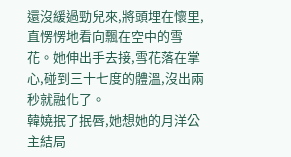還沒緩過勁兒來,將頭埋在懷里,直愣愣地看向飄在空中的雪花。她伸出手去接,雪花落在掌心,碰到三十七度的體溫,沒出兩秒就融化了。
韓嬈抿了抿唇,她想她的月洋公主結局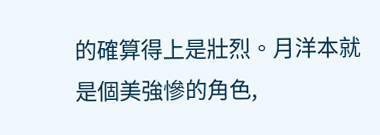的確算得上是壯烈。月洋本就是個美強慘的角色,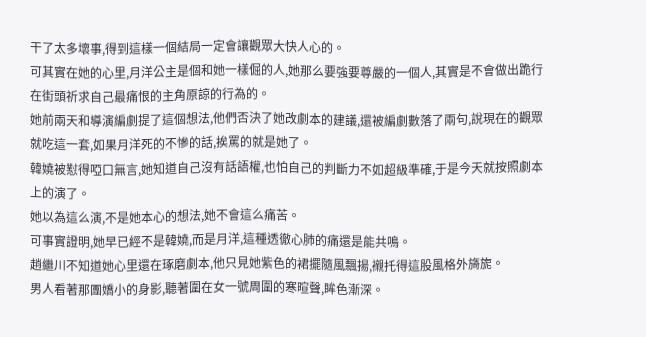干了太多壞事,得到這樣一個結局一定會讓觀眾大快人心的。
可其實在她的心里,月洋公主是個和她一樣倔的人,她那么要強要尊嚴的一個人,其實是不會做出跪行在街頭祈求自己最痛恨的主角原諒的行為的。
她前兩天和導演編劇提了這個想法,他們否決了她改劇本的建議,還被編劇數落了兩句,說現在的觀眾就吃這一套,如果月洋死的不慘的話,挨罵的就是她了。
韓嬈被懟得啞口無言,她知道自己沒有話語權,也怕自己的判斷力不如超級準確,于是今天就按照劇本上的演了。
她以為這么演,不是她本心的想法,她不會這么痛苦。
可事實證明,她早已經不是韓嬈,而是月洋,這種透徹心肺的痛還是能共鳴。
趙繼川不知道她心里還在琢磨劇本,他只見她紫色的裙擺隨風飄揚,襯托得這股風格外旖旎。
男人看著那團嬌小的身影,聽著圍在女一號周圍的寒暄聲,眸色漸深。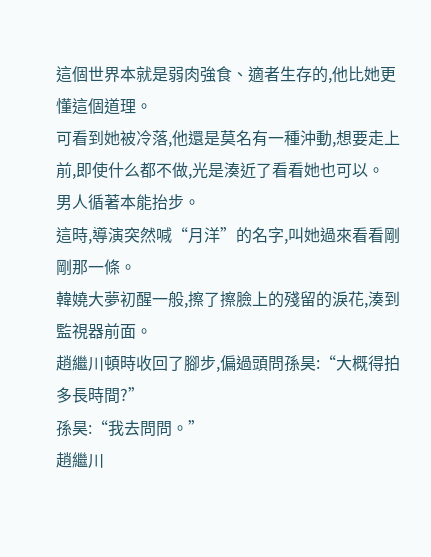這個世界本就是弱肉強食、適者生存的,他比她更懂這個道理。
可看到她被冷落,他還是莫名有一種沖動,想要走上前,即使什么都不做,光是湊近了看看她也可以。
男人循著本能抬步。
這時,導演突然喊“月洋”的名字,叫她過來看看剛剛那一條。
韓嬈大夢初醒一般,擦了擦臉上的殘留的淚花,湊到監視器前面。
趙繼川頓時收回了腳步,偏過頭問孫昊:“大概得拍多長時間?”
孫昊:“我去問問。”
趙繼川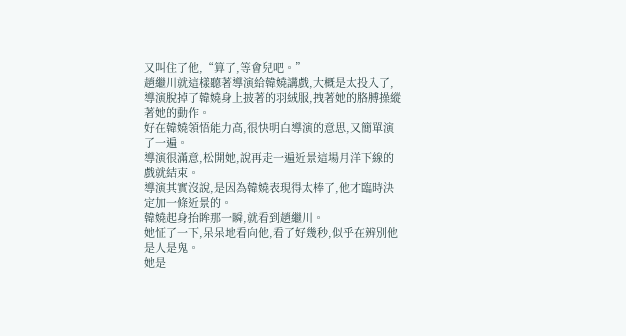又叫住了他,“算了,等會兒吧。”
趙繼川就這樣聽著導演給韓嬈講戲,大概是太投入了,導演脫掉了韓嬈身上披著的羽絨服,拽著她的胳膊操縱著她的動作。
好在韓嬈領悟能力高,很快明白導演的意思,又簡單演了一遍。
導演很滿意,松開她,說再走一遍近景這場月洋下線的戲就結束。
導演其實沒說,是因為韓嬈表現得太棒了,他才臨時決定加一條近景的。
韓嬈起身抬眸那一瞬,就看到趙繼川。
她怔了一下,呆呆地看向他,看了好幾秒,似乎在辨別他是人是鬼。
她是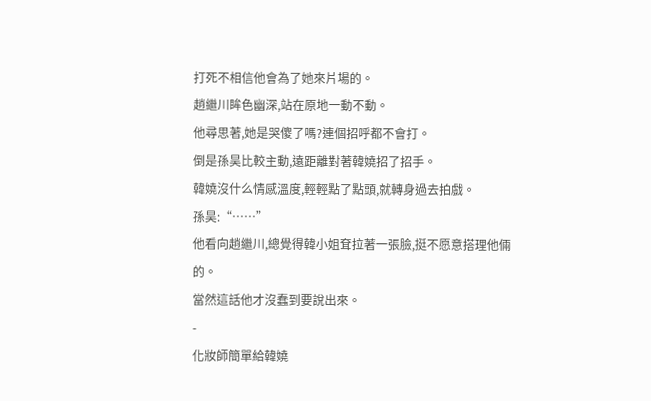打死不相信他會為了她來片場的。
趙繼川眸色幽深,站在原地一動不動。
他尋思著,她是哭傻了嗎?連個招呼都不會打。
倒是孫昊比較主動,遠距離對著韓嬈招了招手。
韓嬈沒什么情感溫度,輕輕點了點頭,就轉身過去拍戲。
孫昊:“……”
他看向趙繼川,總覺得韓小姐耷拉著一張臉,挺不愿意搭理他倆的。
當然這話他才沒蠢到要說出來。
-
化妝師簡單給韓嬈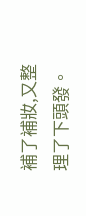補了補妝,又整理了下頭發。